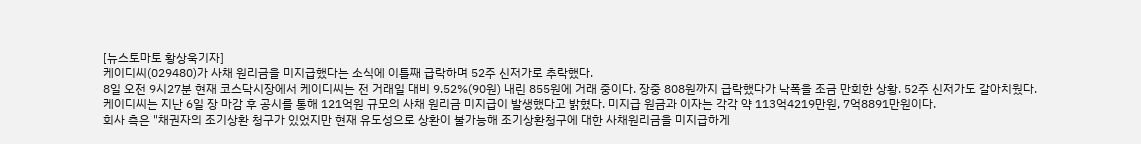[뉴스토마토 황상욱기자]
케이디씨(029480)가 사채 원리금을 미지급했다는 소식에 이틀째 급락하며 52주 신저가로 추락했다.
8일 오전 9시27분 현재 코스닥시장에서 케이디씨는 전 거래일 대비 9.52%(90원) 내린 855원에 거래 중이다. 장중 808원까지 급락했다가 낙폭을 조금 만회한 상황. 52주 신저가도 갈아치웠다.
케이디씨는 지난 6일 장 마감 후 공시를 통해 121억원 규모의 사채 원리금 미지급이 발생했다고 밝혔다. 미지급 원금과 이자는 각각 약 113억4219만원, 7억8891만원이다.
회사 측은 "채권자의 조기상환 청구가 있었지만 현재 유도성으로 상환이 불가능해 조기상환청구에 대한 사채원리금을 미지급하게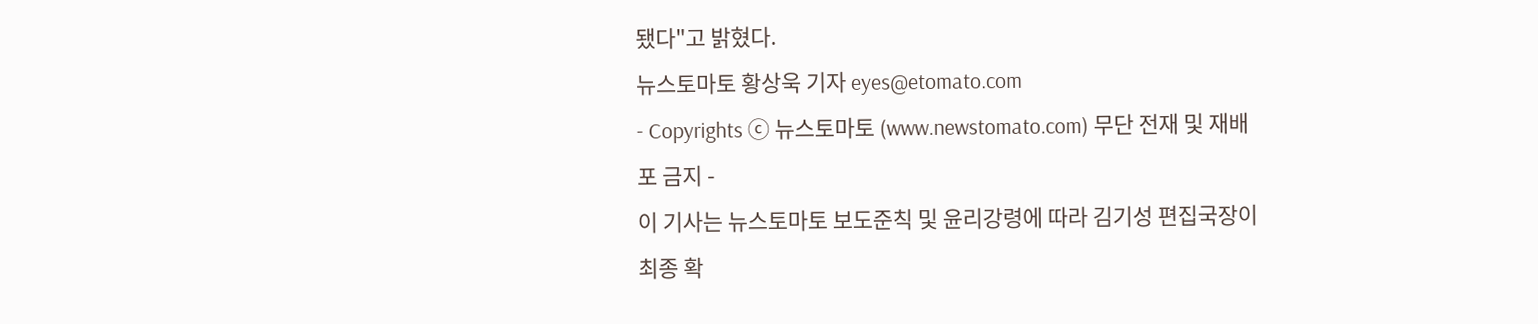됐다"고 밝혔다.
뉴스토마토 황상욱 기자 eyes@etomato.com
- Copyrights ⓒ 뉴스토마토 (www.newstomato.com) 무단 전재 및 재배포 금지 -
이 기사는 뉴스토마토 보도준칙 및 윤리강령에 따라 김기성 편집국장이 최종 확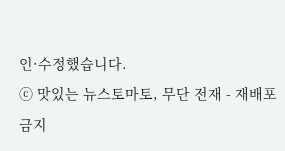인·수정했습니다.
ⓒ 맛있는 뉴스토마토, 무단 전재 - 재배포 금지